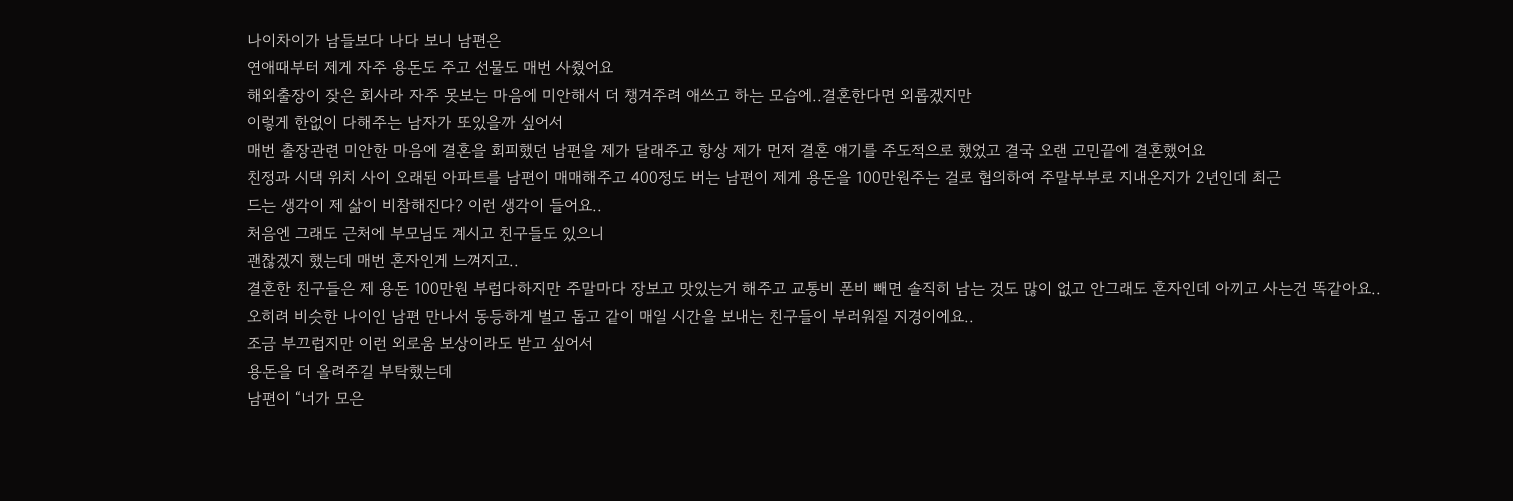나이차이가 남들보다 나다 보니 남편은
연애때부터 제게 자주 용돈도 주고 선물도 매번 사줬어요
해외출장이 잦은 회사라 자주 못보는 마음에 미안해서 더 챙겨주려 애쓰고 하는 모습에..결혼한다면 외롭겠지만
이렇게 한없이 다해주는 남자가 또있을까 싶어서
매번 출장관련 미안한 마음에 결혼을 회피했던 남편을 제가 달래주고 항상 제가 먼저 결혼 얘기를 주도적으로 했었고 결국 오랜 고민끝에 결혼했어요
친정과 시댁 위치 사이 오래된 아파트를 남편이 매매해주고 400정도 버는 남편이 제게 용돈을 100만원주는 걸로 협의하여 주말부부로 지내온지가 2년인데 최근
드는 생각이 제 삶이 비참해진다? 이런 생각이 들어요..
처음엔 그래도 근처에 부모님도 계시고 친구들도 있으니
괜찮겠지 했는데 매번 혼자인게 느껴지고..
결혼한 친구들은 제 용돈 100만원 부럽다하지만 주말마다 장보고 맛있는거 해주고 교통비 폰비 빼면 솔직히 남는 것도 많이 없고 안그래도 혼자인데 아끼고 사는건 똑같아요..
오히려 비슷한 나이인 남편 만나서 동등하게 벌고 돕고 같이 매일 시간을 보내는 친구들이 부러워질 지경이에요..
조금 부끄럽지만 이런 외로움 보상이라도 받고 싶어서
용돈을 더 올려주길 부탁했는데
남편이 “너가 모은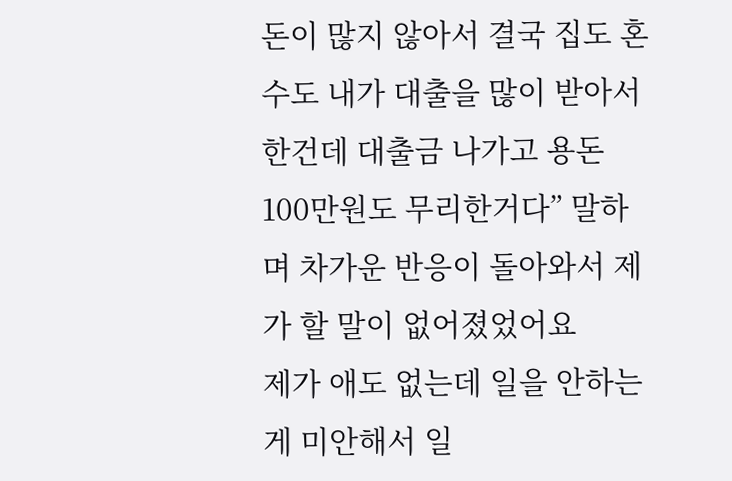돈이 많지 않아서 결국 집도 혼수도 내가 대출을 많이 받아서 한건데 대출금 나가고 용돈 100만원도 무리한거다” 말하며 차가운 반응이 돌아와서 제가 할 말이 없어졌었어요
제가 애도 없는데 일을 안하는게 미안해서 일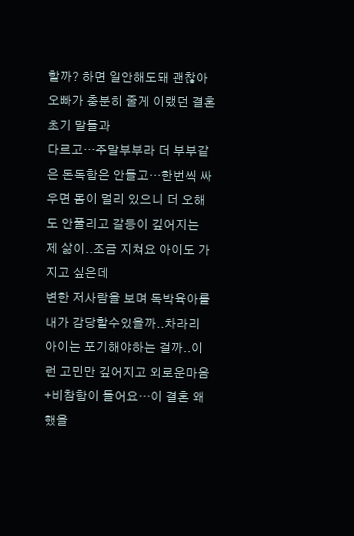할까? 하면 일안해도돼 괜찮아 오빠가 충분히 줄게 이랬던 결혼 초기 말들과
다르고…주말부부라 더 부부같은 돈독함은 안들고…한번씩 싸우면 몸이 멀리 있으니 더 오해도 안풀리고 갈등이 깊어지는
제 삶이..조금 지쳐요 아이도 가지고 싶은데
변한 저사람을 보며 독박육아를 내가 감당할수있을까..차라리 아이는 포기해야하는 걸까..이런 고민만 깊어지고 외로운마음+비참함이 들어요…이 결혼 왜했을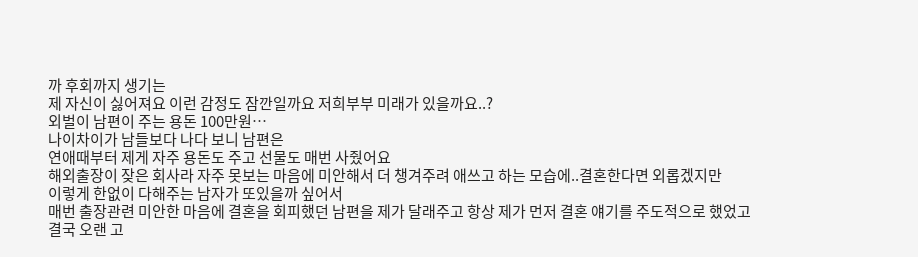까 후회까지 생기는
제 자신이 싫어져요 이런 감정도 잠깐일까요 저희부부 미래가 있을까요..?
외벌이 남편이 주는 용돈 100만원…
나이차이가 남들보다 나다 보니 남편은
연애때부터 제게 자주 용돈도 주고 선물도 매번 사줬어요
해외출장이 잦은 회사라 자주 못보는 마음에 미안해서 더 챙겨주려 애쓰고 하는 모습에..결혼한다면 외롭겠지만
이렇게 한없이 다해주는 남자가 또있을까 싶어서
매번 출장관련 미안한 마음에 결혼을 회피했던 남편을 제가 달래주고 항상 제가 먼저 결혼 얘기를 주도적으로 했었고 결국 오랜 고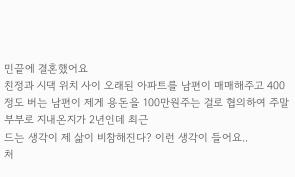민끝에 결혼했어요
친정과 시댁 위치 사이 오래된 아파트를 남편이 매매해주고 400정도 버는 남편이 제게 용돈을 100만원주는 걸로 협의하여 주말부부로 지내온지가 2년인데 최근
드는 생각이 제 삶이 비참해진다? 이런 생각이 들어요..
처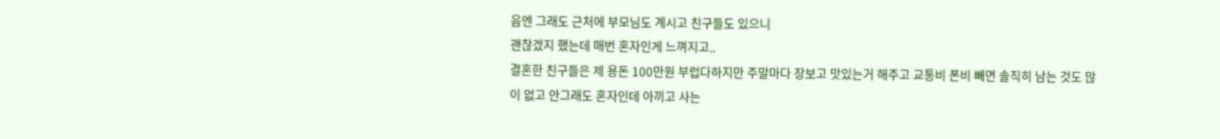음엔 그래도 근처에 부모님도 계시고 친구들도 있으니
괜찮겠지 했는데 매번 혼자인게 느껴지고..
결혼한 친구들은 제 용돈 100만원 부럽다하지만 주말마다 장보고 맛있는거 해주고 교통비 폰비 빼면 솔직히 남는 것도 많이 없고 안그래도 혼자인데 아끼고 사는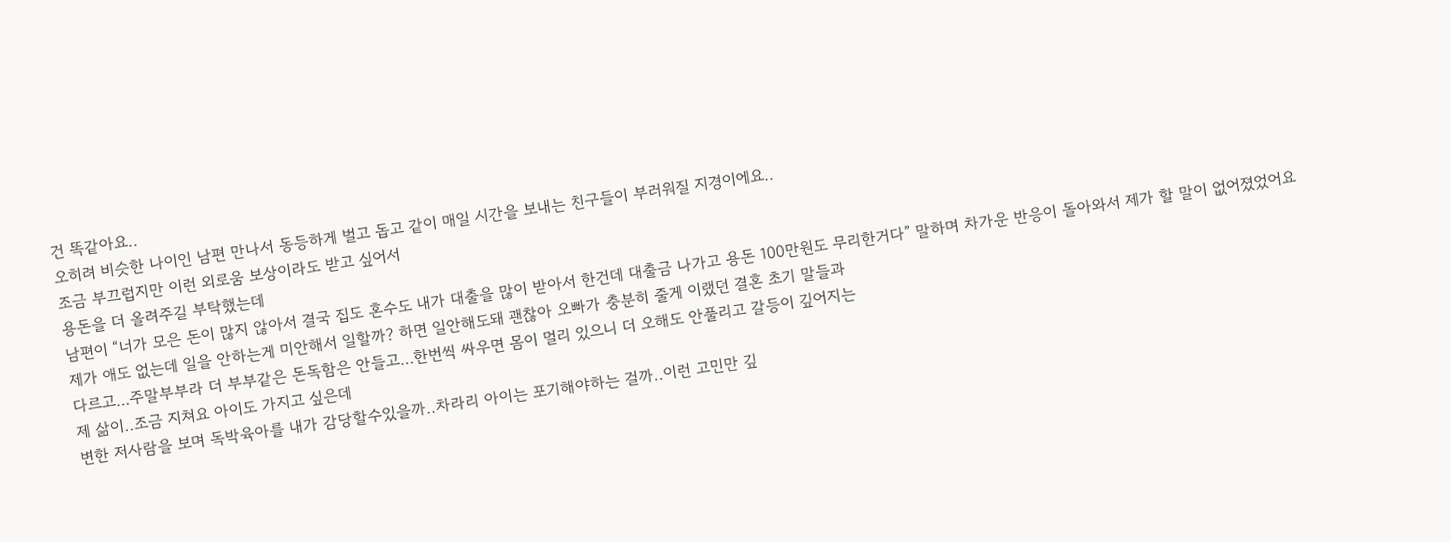건 똑같아요..
오히려 비슷한 나이인 남편 만나서 동등하게 벌고 돕고 같이 매일 시간을 보내는 친구들이 부러워질 지경이에요..
조금 부끄럽지만 이런 외로움 보상이라도 받고 싶어서
용돈을 더 올려주길 부탁했는데
남편이 “너가 모은 돈이 많지 않아서 결국 집도 혼수도 내가 대출을 많이 받아서 한건데 대출금 나가고 용돈 100만원도 무리한거다” 말하며 차가운 반응이 돌아와서 제가 할 말이 없어졌었어요
제가 애도 없는데 일을 안하는게 미안해서 일할까? 하면 일안해도돼 괜찮아 오빠가 충분히 줄게 이랬던 결혼 초기 말들과
다르고…주말부부라 더 부부같은 돈독함은 안들고…한번씩 싸우면 몸이 멀리 있으니 더 오해도 안풀리고 갈등이 깊어지는
제 삶이..조금 지쳐요 아이도 가지고 싶은데
변한 저사람을 보며 독박육아를 내가 감당할수있을까..차라리 아이는 포기해야하는 걸까..이런 고민만 깊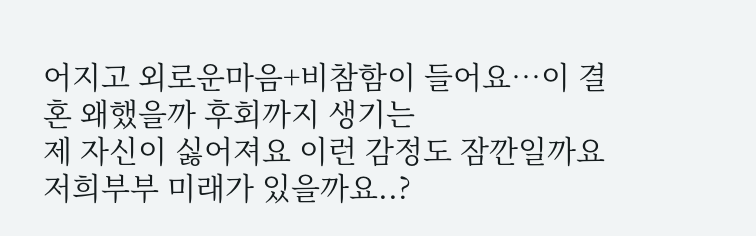어지고 외로운마음+비참함이 들어요…이 결혼 왜했을까 후회까지 생기는
제 자신이 싫어져요 이런 감정도 잠깐일까요 저희부부 미래가 있을까요..?